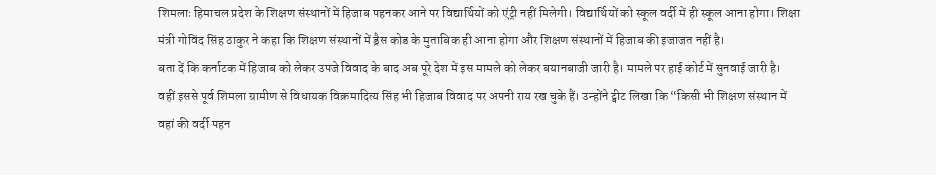शिमलाः हिमाचल प्रदेश के शिक्षण संस्थानों में हिजाब पहनकर आने पर विद्यार्थियों को एंट्री नहीं मिलेगी। विद्यार्थियों को स्कूल वर्दी में ही स्कूल आना होगा। शिक्षा मंत्री गोविंद सिंह ठाकुर ने कहा कि शिक्षण संस्थानों में ड्रैस कोड के मुताबिक ही आना होगा और शिक्षण संस्थानों में हिजाब की इजाजत नहीं है।
बता दें कि कर्नाटक में हिजाब को लेकर उपजे विवाद के बाद अब पूरे देश में इस मामले को लेकर बयानबाजी जारी है। मामले पर हाई कोर्ट में सुनवाई जारी है।
वहीं इससे पूर्व शिमला ग्रामीण से विधायक विक्रमादित्य सिंह भी हिजाब विवाद पर अपनी राय रख चुके हैं। उन्होंने ट्वीट लिखा कि “किसी भी शिक्षण संस्थान में वहां की वर्दी पहन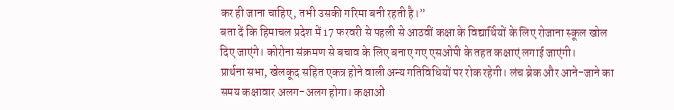कर ही जाना चाहिए, तभी उसकी गरिमा बनी रहती है।”
बता दें कि हिमाचल प्रदेश में 17 फरवरी से पहली से आठवीं कक्षा के विद्यार्थियों के लिए रोजाना स्कूल खोल दिए जाएंगे। कोरोना संक्रमण से बचाव के लिए बनाए गए एसओपी के तहत कक्षाएं लगाई जाएंगी।
प्रार्थना सभा, खेलकूद सहित एकत्र होने वाली अन्य गतिविधियों पर रोक रहेगी। लंच ब्रेक और आने-जाने का समय कक्षावार अलग-अलग होगा। कक्षाओं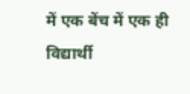में एक बेंच में एक ही विद्यार्थी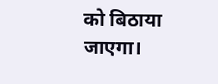को बिठाया जाएगा।